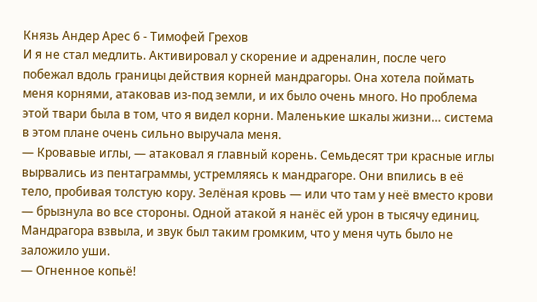Князь Андер Арес 6 - Тимофей Грехов
И я не стал медлить. Активировал у скорение и адреналин, после чего побежал вдоль границы действия корней мандрагоры. Она хотела поймать меня корнями, атаковав из-под земли, и их было очень много. Но проблема этой твари была в том, что я видел корни. Маленькие шкалы жизни… система в этом плане очень сильно выручала меня.
— Кровавые иглы, — атаковал я главный корень. Семьдесят три красные иглы вырвались из пентаграммы, устремляясь к мандрагоре. Они впились в её тело, пробивая толстую кору. Зелёная кровь — или что там у неё вместо крови — брызнула во все стороны. Одной атакой я нанёс ей урон в тысячу единиц.
Мандрагора взвыла, и звук был таким громким, что у меня чуть было не заложило уши.
— Огненное копьё!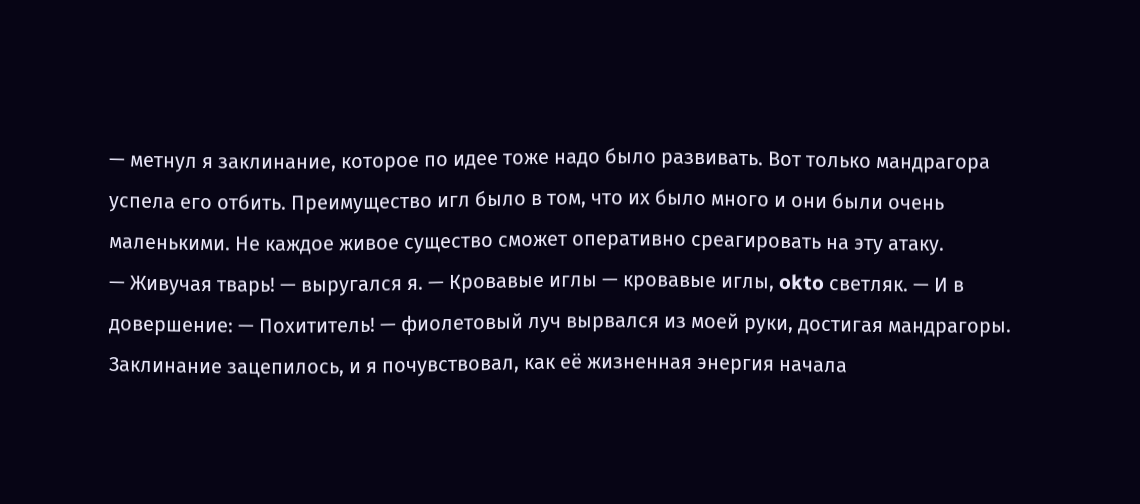— метнул я заклинание, которое по идее тоже надо было развивать. Вот только мандрагора успела его отбить. Преимущество игл было в том, что их было много и они были очень маленькими. Не каждое живое существо сможет оперативно среагировать на эту атаку.
— Живучая тварь! — выругался я. — Кровавые иглы — кровавые иглы, okto светляк. — И в довершение: — Похититель! — фиолетовый луч вырвался из моей руки, достигая мандрагоры. Заклинание зацепилось, и я почувствовал, как её жизненная энергия начала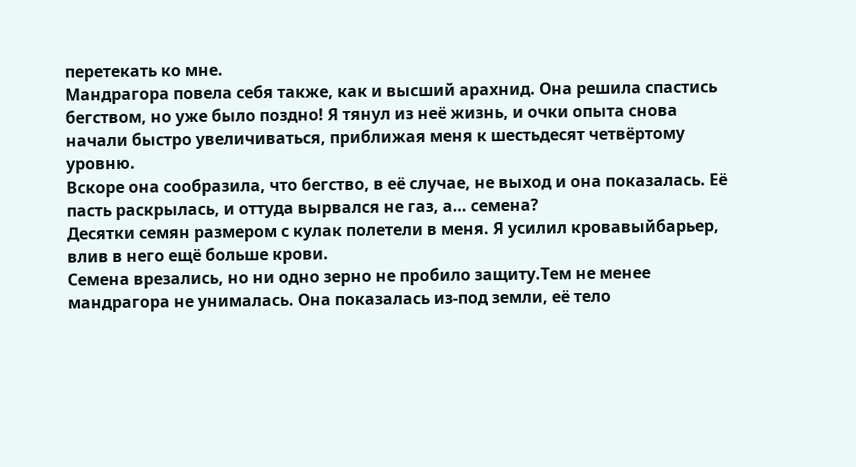перетекать ко мне.
Мандрагора повела себя также, как и высший арахнид. Она решила спастись бегством, но уже было поздно! Я тянул из неё жизнь, и очки опыта снова начали быстро увеличиваться, приближая меня к шестьдесят четвёртому уровню.
Вскоре она сообразила, что бегство, в её случае, не выход и она показалась. Её пасть раскрылась, и оттуда вырвался не газ, а… семена?
Десятки семян размером с кулак полетели в меня. Я усилил кровавыйбарьер, влив в него ещё больше крови.
Семена врезались, но ни одно зерно не пробило защиту.Тем не менее мандрагора не унималась. Она показалась из-под земли, её тело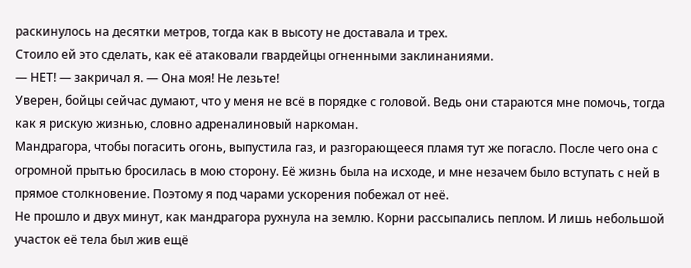раскинулось на десятки метров, тогда как в высоту не доставала и трех.
Стоило ей это сделать, как её атаковали гвардейцы огненными заклинаниями.
— НЕТ! — закричал я. — Она моя! Не лезьте!
Уверен, бойцы сейчас думают, что у меня не всё в порядке с головой. Ведь они стараются мне помочь, тогда как я рискую жизнью, словно адреналиновый наркоман.
Мандрагора, чтобы погасить огонь, выпустила газ, и разгорающееся пламя тут же погасло. После чего она с огромной прытью бросилась в мою сторону. Её жизнь была на исходе, и мне незачем было вступать с ней в прямое столкновение. Поэтому я под чарами ускорения побежал от неё.
Не прошло и двух минут, как мандрагора рухнула на землю. Корни рассыпались пеплом. И лишь небольшой участок её тела был жив ещё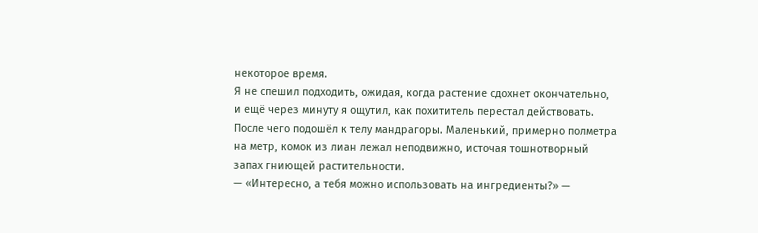некоторое время.
Я не спешил подходить, ожидая, когда растение сдохнет окончательно, и ещё через минуту я ощутил, как похититель перестал действовать. После чего подошёл к телу мандрагоры. Маленький, примерно полметра на метр, комок из лиан лежал неподвижно, источая тошнотворный запах гниющей растительности.
— «Интересно, а тебя можно использовать на ингредиенты?» —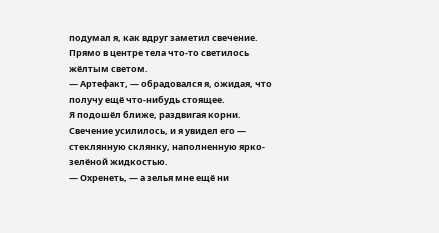подумал я, как вдруг заметил свечение.
Прямо в центре тела что-то светилось жёлтым светом.
— Артефакт, — обрадовался я, ожидая, что получу ещё что-нибудь стоящее.
Я подошёл ближе, раздвигая корни. Свечение усилилось, и я увидел его — стеклянную склянку, наполненную ярко-зелёной жидкостью.
— Охренеть, — а зелья мне ещё ни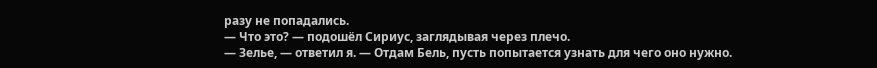разу не попадались.
— Что это? — подошёл Сириус, заглядывая через плечо.
— Зелье, — ответил я. — Отдам Бель, пусть попытается узнать для чего оно нужно.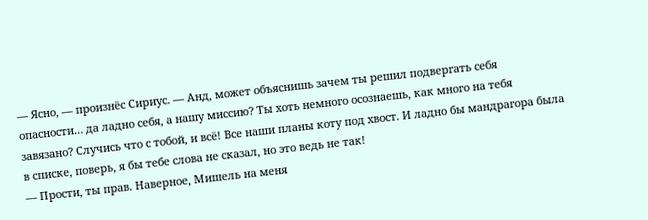— Ясно, — произнёс Сириус. — Анд, может объяснишь зачем ты решил подвергать себя опасности… да ладно себя, а нашу миссию? Ты хоть немного осознаешь, как много на тебя завязано? Случись что с тобой, и всё! Все наши планы коту под хвост. И ладно бы мандрагора была в списке, поверь, я бы тебе слова не сказал, но это ведь не так!
— Прости, ты прав. Наверное, Мишель на меня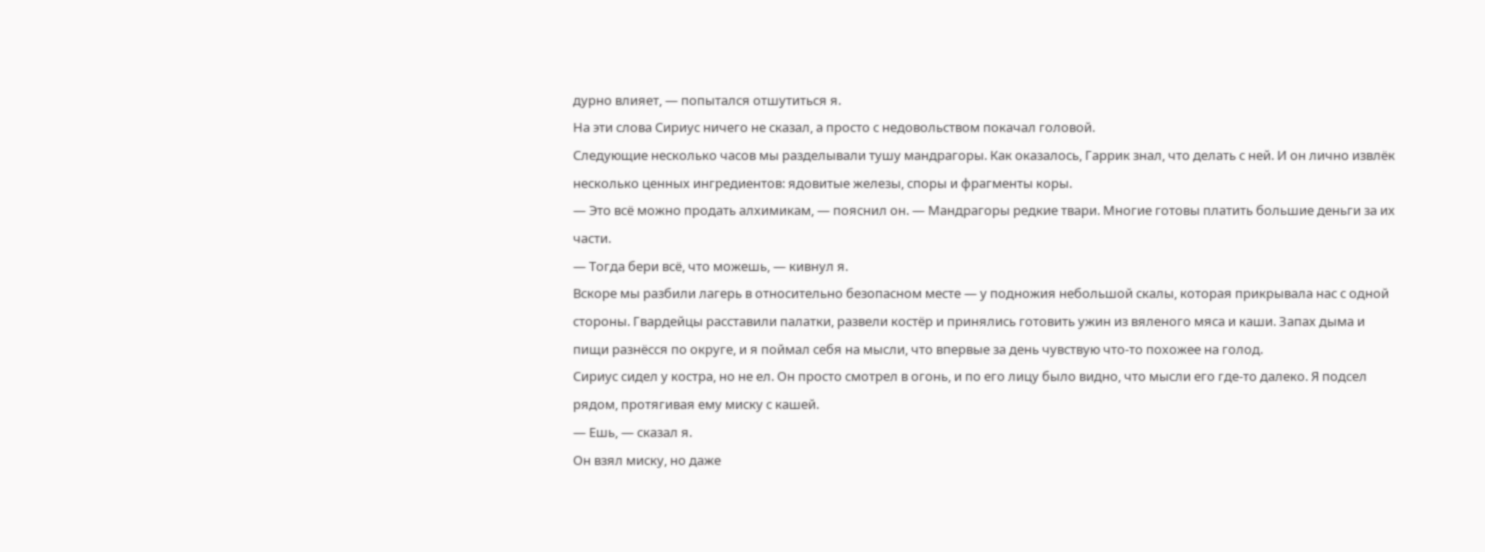дурно влияет, — попытался отшутиться я.
На эти слова Сириус ничего не сказал, а просто с недовольством покачал головой.
Следующие несколько часов мы разделывали тушу мандрагоры. Как оказалось, Гаррик знал, что делать с ней. И он лично извлёк несколько ценных ингредиентов: ядовитые железы, споры и фрагменты коры.
— Это всё можно продать алхимикам, — пояснил он. — Мандрагоры редкие твари. Многие готовы платить большие деньги за их части.
— Тогда бери всё, что можешь, — кивнул я.
Вскоре мы разбили лагерь в относительно безопасном месте — у подножия небольшой скалы, которая прикрывала нас с одной стороны. Гвардейцы расставили палатки, развели костёр и принялись готовить ужин из вяленого мяса и каши. Запах дыма и пищи разнёсся по округе, и я поймал себя на мысли, что впервые за день чувствую что-то похожее на голод.
Сириус сидел у костра, но не ел. Он просто смотрел в огонь, и по его лицу было видно, что мысли его где-то далеко. Я подсел рядом, протягивая ему миску с кашей.
— Ешь, — сказал я.
Он взял миску, но даже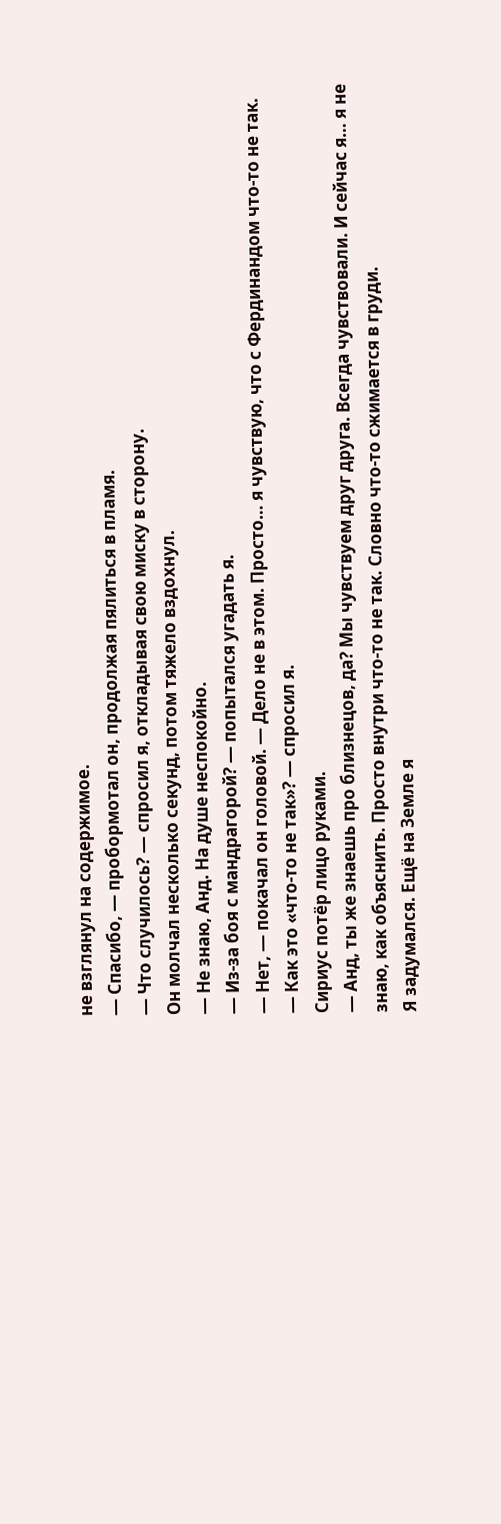не взглянул на содержимое.
— Спасибо, — пробормотал он, продолжая пялиться в пламя.
— Что случилось? — спросил я, откладывая свою миску в сторону.
Он молчал несколько секунд, потом тяжело вздохнул.
— Не знаю, Анд. На душе неспокойно.
— Из-за боя с мандрагорой? — попытался угадать я.
— Нет, — покачал он головой. — Дело не в этом. Просто… я чувствую, что с Фердинандом что-то не так.
— Как это «что-то не так»? — спросил я.
Сириус потёр лицо руками.
— Анд, ты же знаешь про близнецов, да? Мы чувствуем друг друга. Всегда чувствовали. И сейчас я… я не знаю, как объяснить. Просто внутри что-то не так. Словно что-то сжимается в груди.
Я задумался. Ещё на Земле я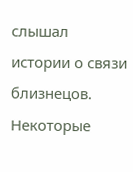слышал истории о связи близнецов. Некоторые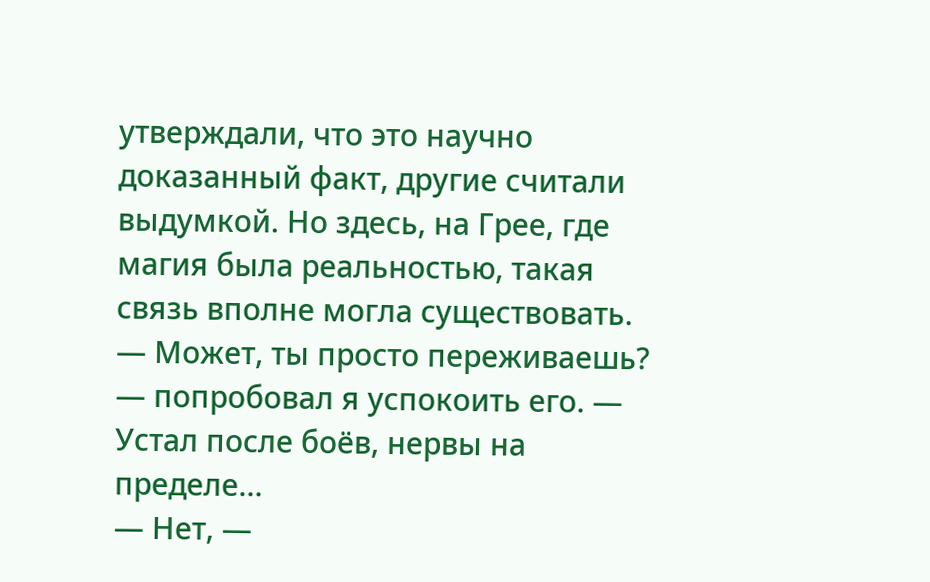утверждали, что это научно доказанный факт, другие считали выдумкой. Но здесь, на Грее, где магия была реальностью, такая связь вполне могла существовать.
— Может, ты просто переживаешь? — попробовал я успокоить его. — Устал после боёв, нервы на пределе…
— Нет, —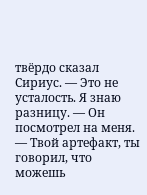твёрдо сказал Сириус. — Это не усталость. Я знаю разницу. — Он посмотрел на меня. — Твой артефакт, ты говорил, что можешь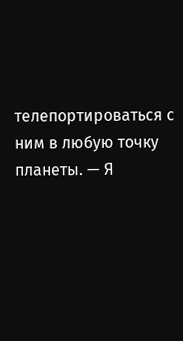телепортироваться с ним в любую точку планеты. — Я